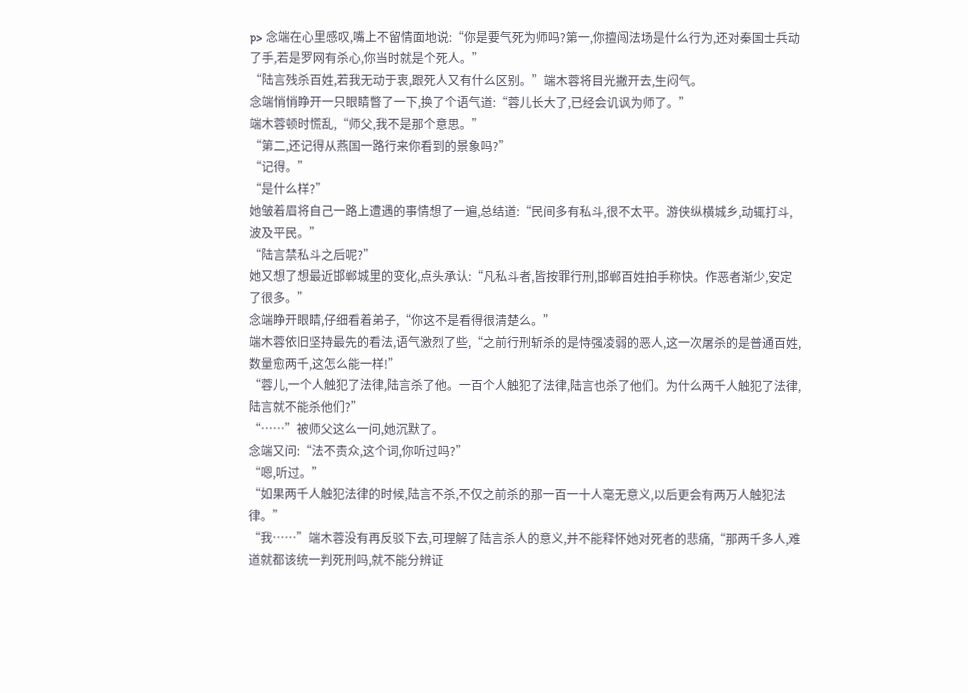p> 念端在心里感叹,嘴上不留情面地说:“你是要气死为师吗?第一,你擅闯法场是什么行为,还对秦国士兵动了手,若是罗网有杀心,你当时就是个死人。”
“陆言残杀百姓,若我无动于衷,跟死人又有什么区别。”端木蓉将目光撇开去,生闷气。
念端悄悄睁开一只眼睛瞥了一下,换了个语气道:“蓉儿长大了,已经会讥讽为师了。”
端木蓉顿时慌乱,“师父,我不是那个意思。”
“第二,还记得从燕国一路行来你看到的景象吗?”
“记得。”
“是什么样?”
她皱着眉将自己一路上遭遇的事情想了一遍,总结道:“民间多有私斗,很不太平。游侠纵横城乡,动辄打斗,波及平民。”
“陆言禁私斗之后呢?”
她又想了想最近邯郸城里的变化,点头承认:“凡私斗者,皆按罪行刑,邯郸百姓拍手称快。作恶者渐少,安定了很多。”
念端睁开眼睛,仔细看着弟子,“你这不是看得很清楚么。”
端木蓉依旧坚持最先的看法,语气激烈了些,“之前行刑斩杀的是恃强凌弱的恶人,这一次屠杀的是普通百姓,数量愈两千,这怎么能一样!”
“蓉儿,一个人触犯了法律,陆言杀了他。一百个人触犯了法律,陆言也杀了他们。为什么两千人触犯了法律,陆言就不能杀他们?”
“……”被师父这么一问,她沉默了。
念端又问:“法不责众,这个词,你听过吗?”
“嗯,听过。”
“如果两千人触犯法律的时候,陆言不杀,不仅之前杀的那一百一十人毫无意义,以后更会有两万人触犯法律。”
“我……”端木蓉没有再反驳下去,可理解了陆言杀人的意义,并不能释怀她对死者的悲痛,“那两千多人,难道就都该统一判死刑吗,就不能分辨证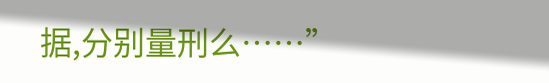据,分别量刑么……”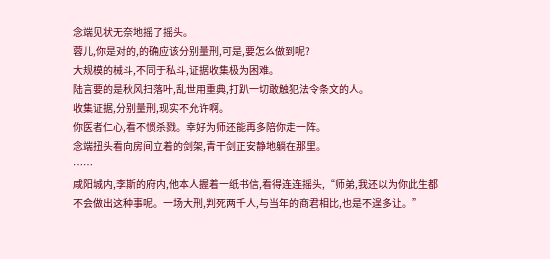念端见状无奈地摇了摇头。
蓉儿,你是对的,的确应该分别量刑,可是,要怎么做到呢?
大规模的械斗,不同于私斗,证据收集极为困难。
陆言要的是秋风扫落叶,乱世用重典,打趴一切敢触犯法令条文的人。
收集证据,分别量刑,现实不允许啊。
你医者仁心,看不惯杀戮。幸好为师还能再多陪你走一阵。
念端扭头看向房间立着的剑架,青干剑正安静地躺在那里。
……
咸阳城内,李斯的府内,他本人握着一纸书信,看得连连摇头,“师弟,我还以为你此生都不会做出这种事呢。一场大刑,判死两千人,与当年的商君相比,也是不遑多让。”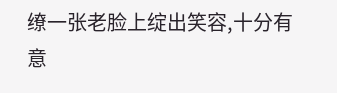缭一张老脸上绽出笑容,十分有意